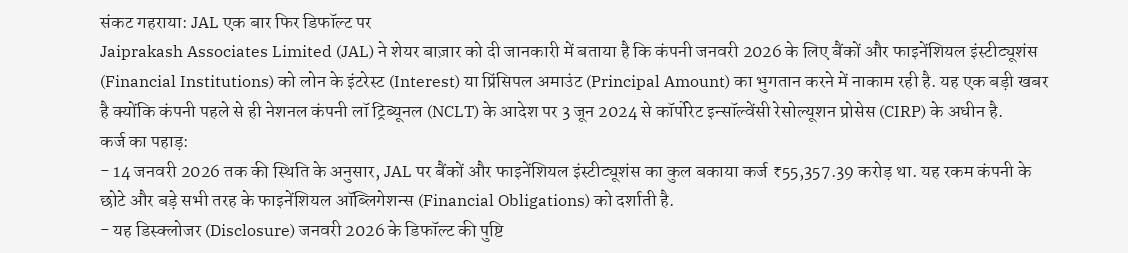संकट गहराया: JAL एक बार फिर डिफॉल्ट पर
Jaiprakash Associates Limited (JAL) ने शेयर बाज़ार को दी जानकारी में बताया है कि कंपनी जनवरी 2026 के लिए बैंकों और फाइनेंशियल इंस्टीट्यूशंस (Financial Institutions) को लोन के इंटरेस्ट (Interest) या प्रिंसिपल अमाउंट (Principal Amount) का भुगतान करने में नाकाम रही है. यह एक बड़ी खबर है क्योंकि कंपनी पहले से ही नेशनल कंपनी लॉ ट्रिब्यूनल (NCLT) के आदेश पर 3 जून 2024 से कॉर्पोरेट इन्सॉल्वेंसी रेसोल्यूशन प्रोसेस (CIRP) के अधीन है.
कर्ज का पहाड़:
- 14 जनवरी 2026 तक की स्थिति के अनुसार, JAL पर बैंकों और फाइनेंशियल इंस्टीट्यूशंस का कुल बकाया कर्ज ₹55,357.39 करोड़ था. यह रकम कंपनी के छोटे और बड़े सभी तरह के फाइनेंशियल ऑब्लिगेशन्स (Financial Obligations) को दर्शाती है.
- यह डिस्क्लोजर (Disclosure) जनवरी 2026 के डिफॉल्ट की पुष्टि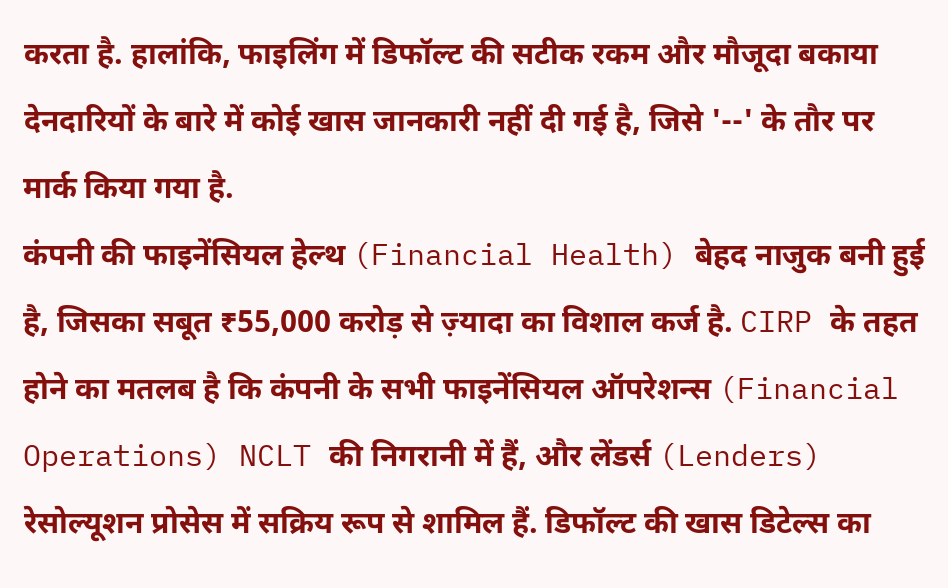करता है. हालांकि, फाइलिंग में डिफॉल्ट की सटीक रकम और मौजूदा बकाया देनदारियों के बारे में कोई खास जानकारी नहीं दी गई है, जिसे '--' के तौर पर मार्क किया गया है.
कंपनी की फाइनेंसियल हेल्थ (Financial Health) बेहद नाजुक बनी हुई है, जिसका सबूत ₹55,000 करोड़ से ज़्यादा का विशाल कर्ज है. CIRP के तहत होने का मतलब है कि कंपनी के सभी फाइनेंसियल ऑपरेशन्स (Financial Operations) NCLT की निगरानी में हैं, और लेंडर्स (Lenders) रेसोल्यूशन प्रोसेस में सक्रिय रूप से शामिल हैं. डिफॉल्ट की खास डिटेल्स का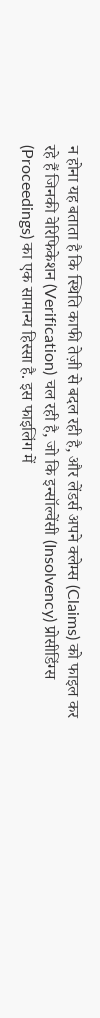न होना यह बताता है कि स्थिति काफी तेज़ी से बदल रही है, और लेंडर्स अपने क्लेम्स (Claims) को फाइल कर रहे हैं जिनकी वेरिफिकेशन (Verification) चल रही है, जो कि इन्सॉल्वेंसी (Insolvency) प्रोसीडिंग्स (Proceedings) का एक सामान्य हिस्सा है. इस फाइलिंग में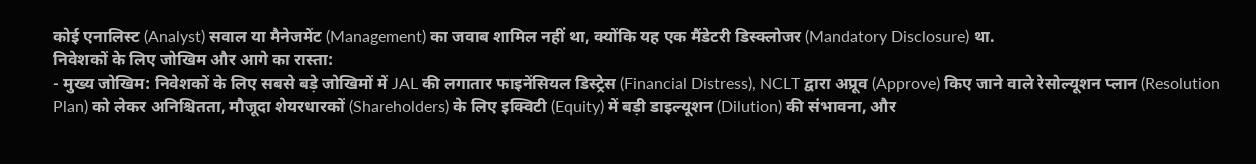कोई एनालिस्ट (Analyst) सवाल या मैनेजमेंट (Management) का जवाब शामिल नहीं था, क्योंकि यह एक मैंडेटरी डिस्क्लोजर (Mandatory Disclosure) था.
निवेशकों के लिए जोखिम और आगे का रास्ता:
- मुख्य जोखिम: निवेशकों के लिए सबसे बड़े जोखिमों में JAL की लगातार फाइनेंसियल डिस्ट्रेस (Financial Distress), NCLT द्वारा अप्रूव (Approve) किए जाने वाले रेसोल्यूशन प्लान (Resolution Plan) को लेकर अनिश्चितता, मौजूदा शेयरधारकों (Shareholders) के लिए इक्विटी (Equity) में बड़ी डाइल्यूशन (Dilution) की संभावना, और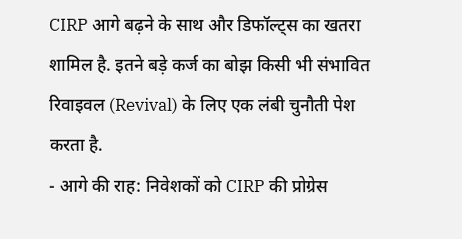CIRP आगे बढ़ने के साथ और डिफॉल्ट्स का खतरा शामिल है. इतने बड़े कर्ज का बोझ किसी भी संभावित रिवाइवल (Revival) के लिए एक लंबी चुनौती पेश करता है.
- आगे की राह: निवेशकों को CIRP की प्रोग्रेस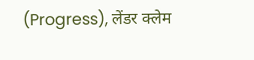(Progress), लेंडर क्लेम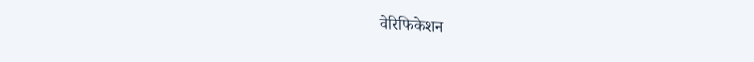वेरिफिकेशन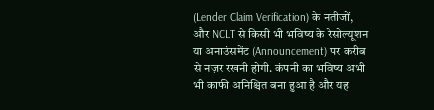(Lender Claim Verification) के नतीजों, और NCLT से किसी भी भविष्य के रेसोल्यूशन या अनाउंसमेंट (Announcement) पर करीब से नज़र रखनी होगी. कंपनी का भविष्य अभी भी काफी अनिश्चित बना हुआ है और यह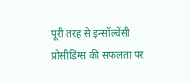पूरी तरह से इन्सॉल्वेंसी प्रोसीडिंग्स की सफलता पर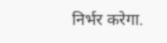निर्भर करेगा.